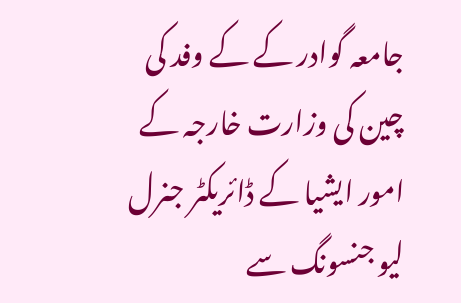جامعہ گوادر کے کے وفد کی چین کی وزارت خارجہ کے امور ایشیا کے ڈائریکٹر جنرل لیو جنسونگ سے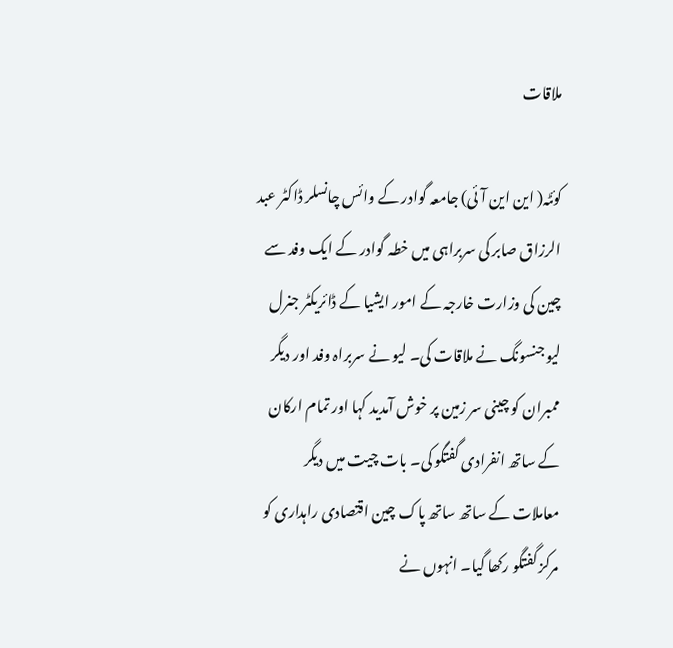ملاقات

کوئٹہ( این این آئی) جامعہ گوادر کے وائس چانسلر ڈاکٹر عبد الرزاق صابر کی سربراہی میں خطہ گوادر کے ایک وفد سے چین کی وزارت خارجہ کے امور ایشیا کے ڈائریکٹر جنرل لیو جنسونگ نے ملاقات کی۔ لیو نے سربراہ وفد اور دیگر ممبران کو چینی سر زمین پر خوش آمدید کہا اور تمام ارکان کے ساتھ انفرادی گفتگو کی۔ بات چیت میں دیگر معاملات کے ساتھ ساتھ پاک چین اقتصادی راہداری کو مرکز گفتگو رکھا گیا۔ انہوں نے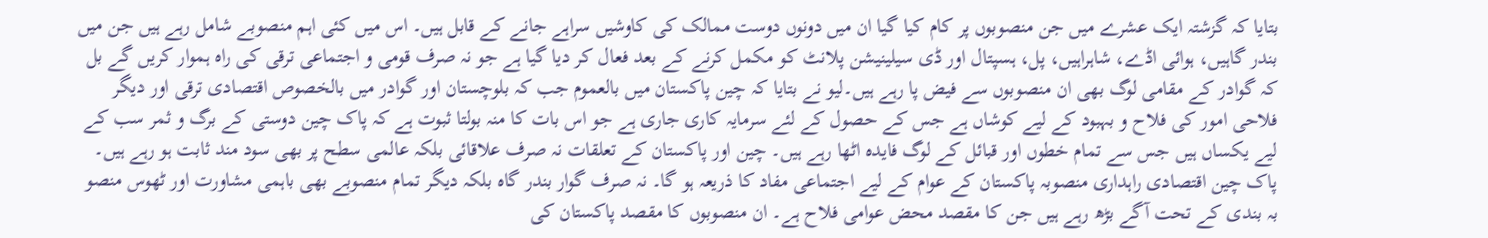بتایا کہ گزشتہ ایک عشرے میں جن منصوبوں پر کام کیا گیا ان میں دونوں دوست ممالک کی کاوشیں سراہے جانے کے قابل ہیں۔ اس میں کئی اہم منصوبے شامل رہے ہیں جن میں بندر گاہیں، ہوائی اڈے، شاہراہیں، پل، ہسپتال اور ڈی سیلینیشن پلانٹ کو مکمل کرنے کے بعد فعال کر دیا گیا ہے جو نہ صرف قومی و اجتماعی ترقی کی راہ ہموار کریں گے بل کہ گوادر کے مقامی لوگ بھی ان منصوبوں سے فیض پا رہے ہیں۔لیو نے بتایا کہ چین پاکستان میں بالعموم جب کہ بلوچستان اور گوادر میں بالخصوص اقتصادی ترقی اور دیگر فلاحی امور کی فلاح و بہبود کے لیے کوشاں ہے جس کے حصول کے لئے سرمایہ کاری جاری ہے جو اس بات کا منہ بولتا ثبوت ہے کہ پاک چین دوستی کے برگ و ثمر سب کے لیے یکساں ہیں جس سے تمام خطوں اور قبائل کے لوگ فایدہ اٹھا رہے ہیں۔ چین اور پاکستان کے تعلقات نہ صرف علاقائی بلکہ عالمی سطح پر بھی سود مند ثابت ہو رہے ہیں۔ پاک چین اقتصادی راہداری منصوبہ پاکستان کے عوام کے لیے اجتماعی مفاد کا ذریعہ ہو گا۔ نہ صرف گوار بندر گاہ بلکہ دیگر تمام منصوبے بھی باہمی مشاورت اور ٹھوس منصو بہ بندی کے تحت آگے بڑھ رہے ہیں جن کا مقصد محض عوامی فلاح ہے۔ ان منصوبوں کا مقصد پاکستان کی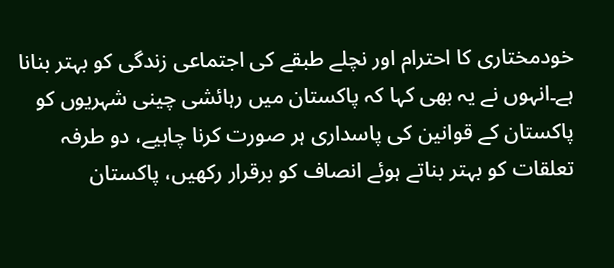خودمختاری کا احترام اور نچلے طبقے کی اجتماعی زندگی کو بہتر بنانا ہے۔انہوں نے یہ بھی کہا کہ پاکستان میں رہائشی چینی شہریوں کو پاکستان کے قوانین کی پاسداری ہر صورت کرنا چاہیے، دو طرفہ تعلقات کو بہتر بناتے ہوئے انصاف کو برقرار رکھیں، پاکستان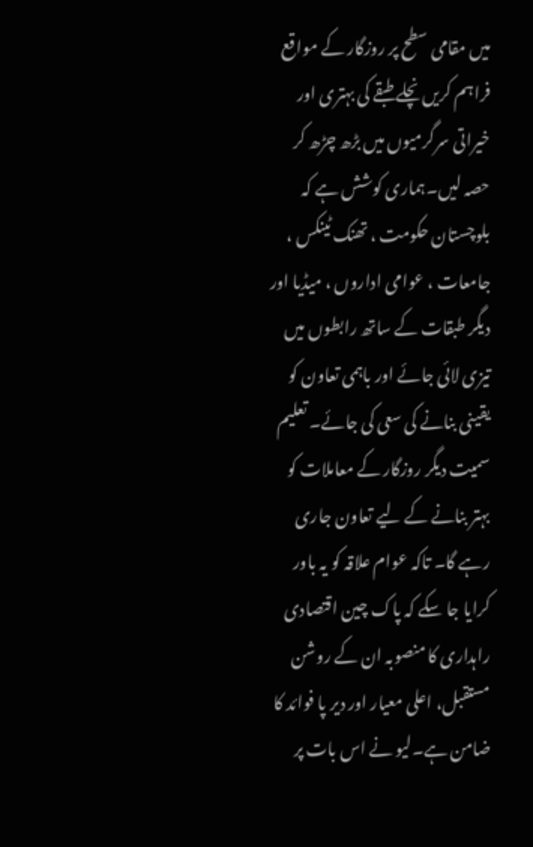میں مقامی سطح پر روزگار کے مواقع فراہم کریں نچلے طبقے کی بہتری اور خیراتی سرگرمیوں میں بڑھ چڑھ کر حصہ لیں۔ہماری کوشش ہے کہ بلوچستان حکومت ، تھنک ٹینکس ، جامعات ، عوامی اداروں ، میڈیا اور دیگر طبقات کے ساتھ رابطوں میں تیزی لائی جائے اور باہمی تعاون کو یقینی بنانے کی سعی کی جائے۔ تعلیم سمیت دیگر روزگار کے معاملات کو بہتر بنانے کے لیے تعاون جاری رہے گا۔ تاکہ عوام علاقہ کو یہ باور کرایا جا سکے کہ پاک چین اقتصادی راہداری کا منصوبہ ان کے روشن مستقبل، اعلی معیار اور دیر پا فوائد کا ضامن ہے۔لیو نے اس بات پر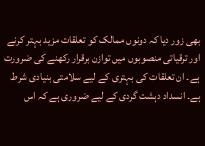بھی زور دیا کہ دونوں ممالک کو تعلقات مزید بہتر کرنے اور ترقیاتی منصوبوں میں توازن برقرار رکھنے کی ضرورت ہے۔ ان تعلقات کی بہتری کے لیے سلامتی بنیادی شرط ہے۔ انسداد دہشت گردی کے لیے ضروری ہے کہ اس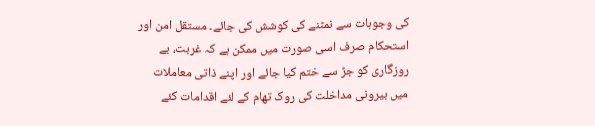کی وجوہات سے نمٹنے کی کوشش کی جائے۔ مستقل امن اور استحکام صرف اسی صورت میں ممکن ہے کہ غربت، بے روزگاری کو جڑ سے ختم کیا جائے اور اپنے ذاتی معاملات میں بیرونی مداخلت کی روک تھام کے لئے اقدامات کئے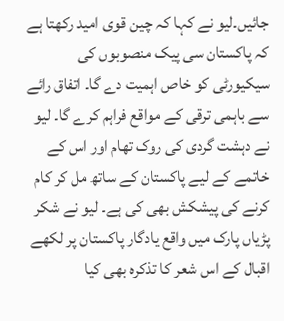جائیں۔لیو نے کہا کہ چین قوی امید رکھتا ہے کہ پاکستان سی پیک منصوبوں کی سیکیورٹی کو خاص اہمیت دے گا۔ اتفاق رائے سے باہمی ترقی کے مواقع فراہم کرے گا۔ لیو نے دہشت گردی کی روک تھام اور اس کے خاتمے کے لیے پاکستان کے ساتھ مل کر کام کرنے کی پیشکش بھی کی ہے۔ لیو نے شکر پڑیاں پارک میں واقع یادگار پاکستان پر لکھے اقبال کے اس شعر کا تذکرہ بھی کیا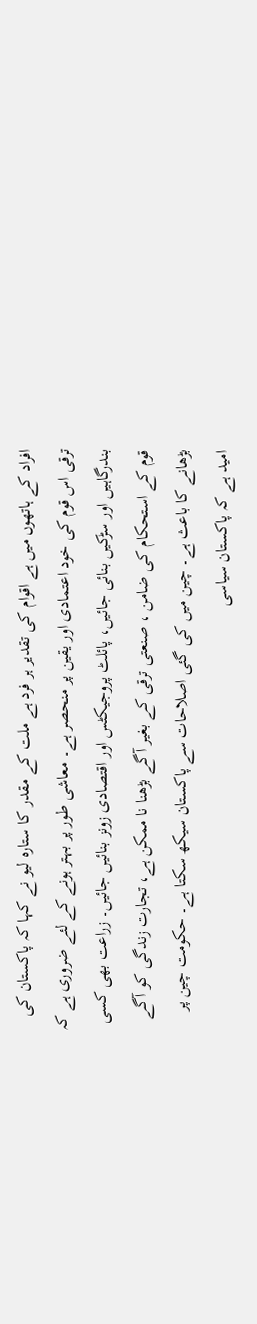افراد کے ہاتھوں میں ہے اقوام کی تقدیر ہر فرد ہے ملت کے مقدر کا ستارہ لیو نے کہا کہ پاکستان کی ترقی اس قوم کی خود اعتمادی اور یقین پر منحصر ہے۔ معاشی طور پر بہتر ہونے کے لئے ضروری ہے کہ بندرگاہیں اور سڑکیں بنائی جائیں، پائلٹ پروجیکٹس اور اقتصادی زونز بنائیں جائیں۔ زراعت بھی کسی قوم کے استحکام کی ضامن ، صنعتی ترقی کے بغیر آگے بڑھنا نا ممکن ہے، تجارت زندگی کو آگے بڑھانے کا باعث ہے۔ چین میں کی گئی اصلاحات سے پاکستان سیکھ سکتا ہے۔ حکومت چین پر امید ہے کہ پاکستان سیاسی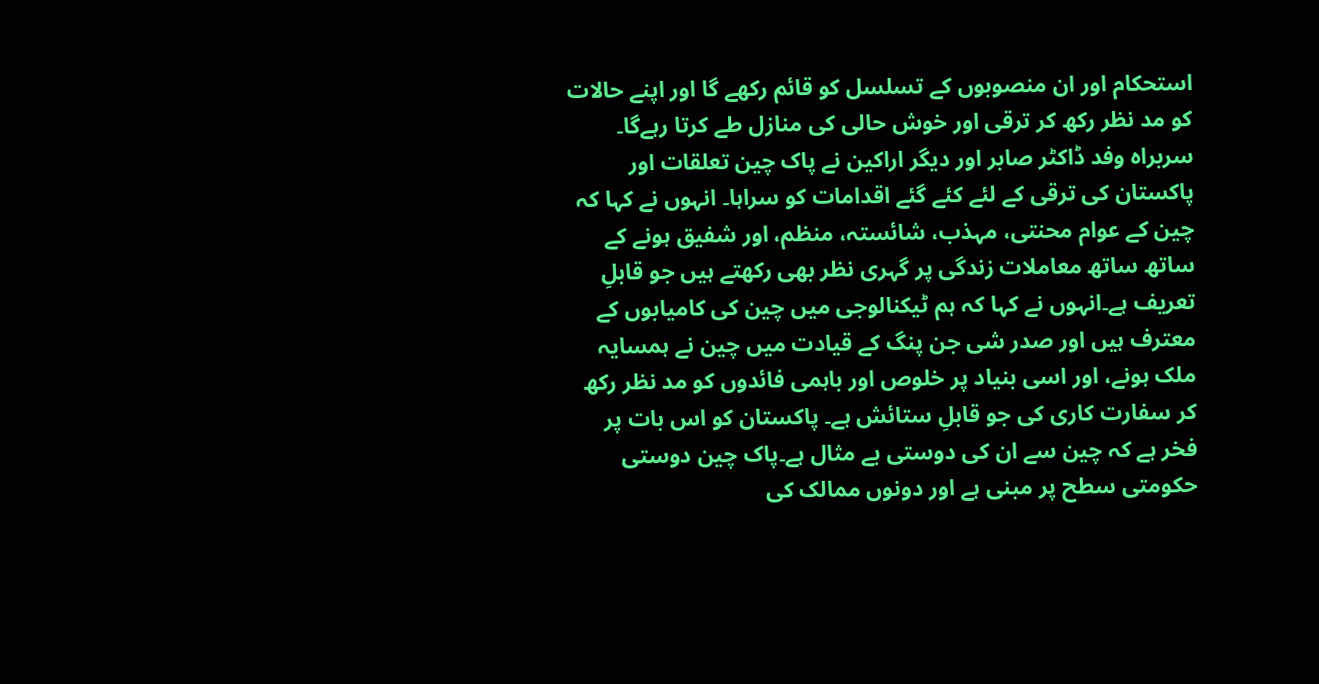استحکام اور ان منصوبوں کے تسلسل کو قائم رکھے گا اور اپنے حالات کو مد نظر رکھ کر ترقی اور خوش حالی کی منازل طے کرتا رہےگا۔ سربراہ وفد ڈاکٹر صابر اور دیگر اراکین نے پاک چین تعلقات اور پاکستان کی ترقی کے لئے کئے گئے اقدامات کو سراہا۔ انہوں نے کہا کہ چین کے عوام محنتی، مہذب، شائستہ، منظم، اور شفیق ہونے کے ساتھ ساتھ معاملات زندگی پر گہری نظر بھی رکھتے ہیں جو قابلِ تعریف ہے۔انہوں نے کہا کہ ہم ٹیکنالوجی میں چین کی کامیابوں کے معترف ہیں اور صدر شی جن پنگ کے قیادت میں چین نے ہمسایہ ملک ہونے، اور اسی بنیاد پر خلوص اور باہمی فائدوں کو مد نظر رکھ کر سفارت کاری کی جو قابلِ ستائش ہے۔ پاکستان کو اس بات پر فخر ہے کہ چین سے ان کی دوستی بے مثال ہے۔پاک چین دوستی حکومتی سطح پر مبنی ہے اور دونوں ممالک کی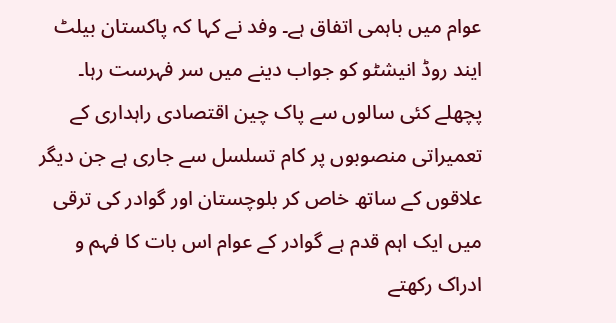عوام میں باہمی اتفاق ہے۔ وفد نے کہا کہ پاکستان بیلٹ ایند روڈ انیشٹو کو جواب دینے میں سر فہرست رہا۔ پچھلے کئی سالوں سے پاک چین اقتصادی راہداری کے تعمیراتی منصوبوں پر کام تسلسل سے جاری ہے جن دیگر علاقوں کے ساتھ خاص کر بلوچستان اور گوادر کی ترقی میں ایک اہم قدم ہے گوادر کے عوام اس بات کا فہم و ادراک رکھتے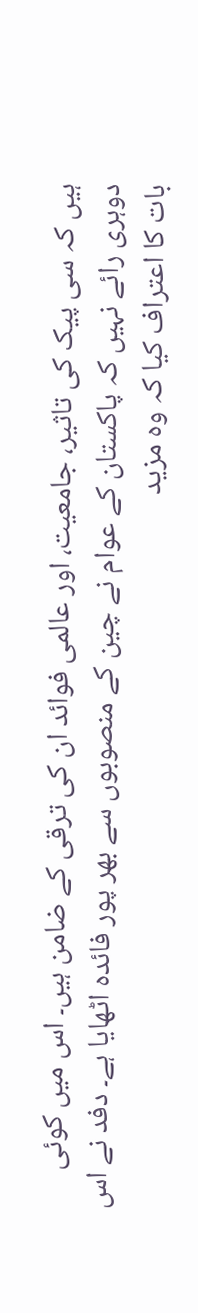ہیں کہ سی پیک کی تاثیر، جامعیت، اور عالمی فوائد ان کی ترقی کے ضامن ہیں۔ اس میں کوئی دوہری رائے نہیں کہ پاکستان کے عوام نے چین کے منصوبوں سے بھر پور فائدہ اٹھایا ہے۔ دفد نے اس بات کا اعتراف کیا کہ وہ مزید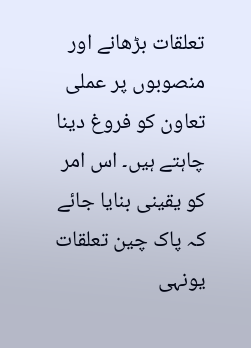تعلقات بڑھانے اور منصوبوں پر عملی تعاون کو فروغ دینا چاہتے ہیں۔ اس امر کو یقینی بنایا جائے کہ پاک چین تعلقات یونہی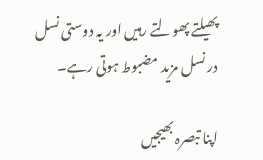پھیلتے پھولتے رہیں اور یہ دوستی نسل در نسل مزید مضبوط ہوتی رہے۔

اپنا تبصرہ بھیجیں